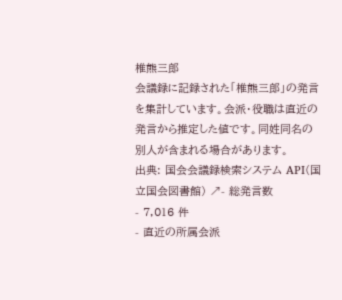椎熊三郎
会議録に記録された「椎熊三郎」の発言を集計しています。会派・役職は直近の発言から推定した値です。同姓同名の別人が含まれる場合があります。
出典: 国会会議録検索システム API(国立国会図書館) ↗- 総発言数
- 7,016 件
- 直近の所属会派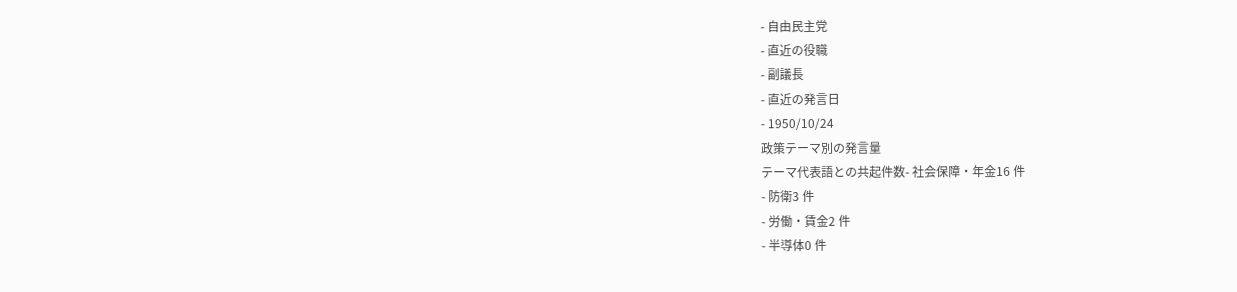- 自由民主党
- 直近の役職
- 副議長
- 直近の発言日
- 1950/10/24
政策テーマ別の発言量
テーマ代表語との共起件数- 社会保障・年金16 件
- 防衛3 件
- 労働・賃金2 件
- 半導体0 件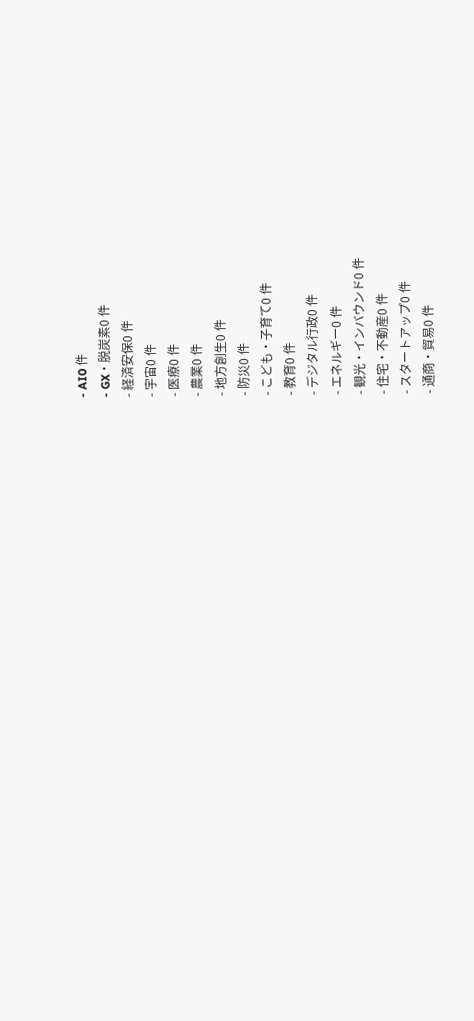- AI0 件
- GX・脱炭素0 件
- 経済安保0 件
- 宇宙0 件
- 医療0 件
- 農業0 件
- 地方創生0 件
- 防災0 件
- こども・子育て0 件
- 教育0 件
- デジタル行政0 件
- エネルギー0 件
- 観光・インバウンド0 件
- 住宅・不動産0 件
- スタートアップ0 件
- 通商・貿易0 件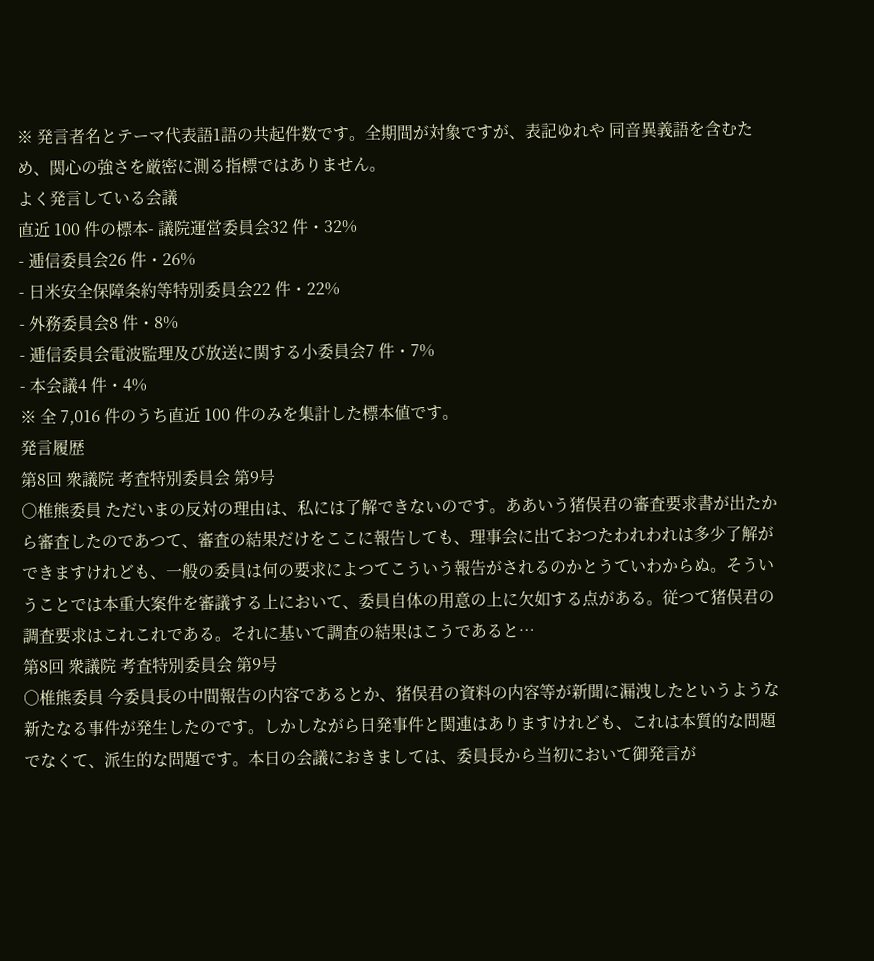※ 発言者名とテーマ代表語1語の共起件数です。全期間が対象ですが、表記ゆれや 同音異義語を含むため、関心の強さを厳密に測る指標ではありません。
よく発言している会議
直近 100 件の標本- 議院運営委員会32 件・32%
- 逓信委員会26 件・26%
- 日米安全保障条約等特別委員会22 件・22%
- 外務委員会8 件・8%
- 逓信委員会電波監理及び放送に関する小委員会7 件・7%
- 本会議4 件・4%
※ 全 7,016 件のうち直近 100 件のみを集計した標本値です。
発言履歴
第8回 衆議院 考査特別委員会 第9号
○椎熊委員 ただいまの反対の理由は、私には了解できないのです。ああいう猪俣君の審査要求書が出たから審査したのであつて、審査の結果だけをここに報告しても、理事会に出ておつたわれわれは多少了解ができますけれども、一般の委員は何の要求によつてこういう報告がされるのかとうていわからぬ。そういうことでは本重大案件を審議する上において、委員自体の用意の上に欠如する点がある。従つて猪俣君の調査要求はこれこれである。それに基いて調査の結果はこうであると…
第8回 衆議院 考査特別委員会 第9号
○椎熊委員 今委員長の中間報告の内容であるとか、猪俣君の資料の内容等が新聞に漏洩したというような新たなる事件が発生したのです。しかしながら日発事件と関連はありますけれども、これは本質的な問題でなくて、派生的な問題です。本日の会議におきましては、委員長から当初において御発言が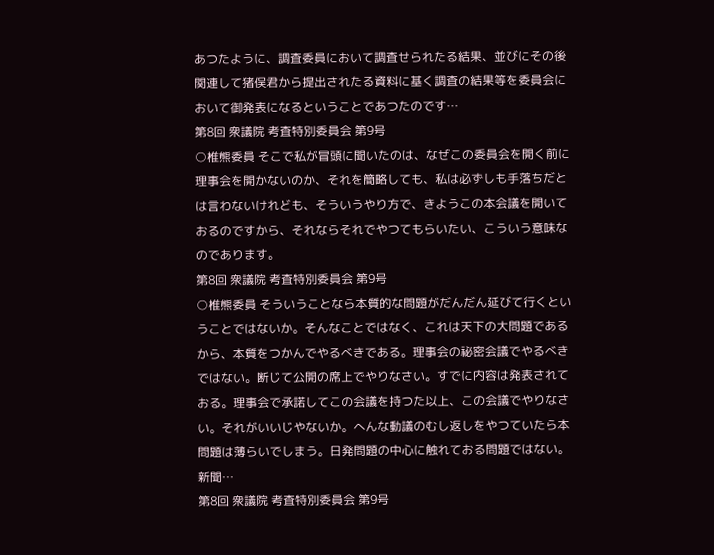あつたように、調査委員において調査せられたる結果、並びにその後関連して猪俣君から提出されたる資料に基く調査の結果等を委員会において御発表になるということであつたのです…
第8回 衆議院 考査特別委員会 第9号
○椎熊委員 そこで私が冒頭に聞いたのは、なぜこの委員会を開く前に理事会を開かないのか、それを簡略しても、私は必ずしも手落ちだとは言わないけれども、そういうやり方で、きようこの本会議を開いておるのですから、それならそれでやつてもらいたい、こういう意味なのであります。
第8回 衆議院 考査特別委員会 第9号
○椎熊委員 そういうことなら本質的な問題がだんだん延びて行くということではないか。そんなことではなく、これは天下の大問題であるから、本質をつかんでやるべきである。理事会の祕密会議でやるべきではない。断じて公開の席上でやりなさい。すでに内容は発表されておる。理事会で承諾してこの会議を持つた以上、この会議でやりなさい。それがいいじやないか。へんな動議のむし返しをやつていたら本問題は薄らいでしまう。日発問題の中心に触れておる問題ではない。新聞…
第8回 衆議院 考査特別委員会 第9号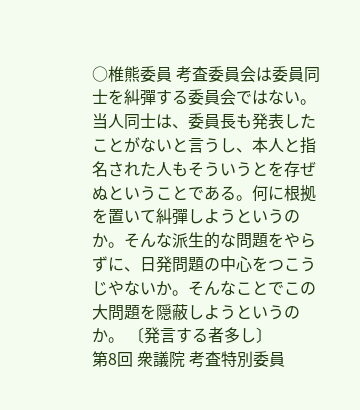○椎熊委員 考査委員会は委員同士を糾彈する委員会ではない。当人同士は、委員長も発表したことがないと言うし、本人と指名された人もそういうとを存ぜぬということである。何に根拠を置いて糾彈しようというのか。そんな派生的な問題をやらずに、日発問題の中心をつこうじやないか。そんなことでこの大問題を隠蔽しようというのか。 〔発言する者多し〕
第8回 衆議院 考査特別委員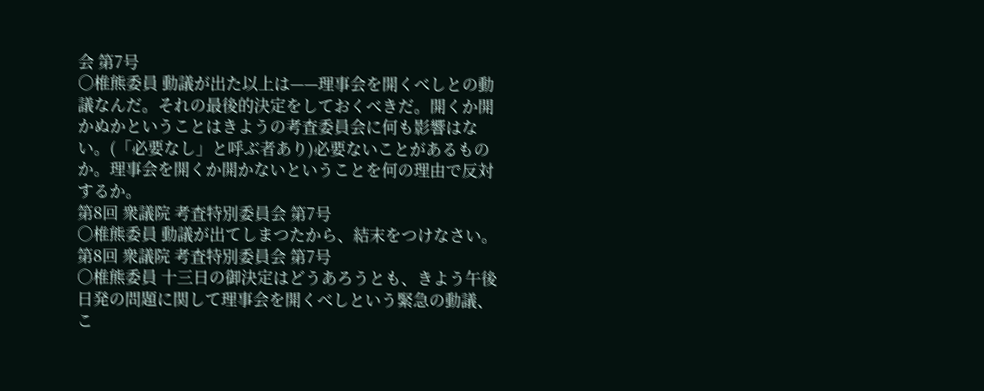会 第7号
○椎熊委員 動議が出た以上は——理事会を開くべしとの動議なんだ。それの最後的決定をしておくべきだ。開くか開かぬかということはきようの考査委員会に何も影響はない。(「必要なし」と呼ぶ者あり)必要ないことがあるものか。理事会を開くか開かないということを何の理由で反対するか。
第8回 衆議院 考査特別委員会 第7号
○椎熊委員 動議が出てしまつたから、結末をつけなさい。
第8回 衆議院 考査特別委員会 第7号
○椎熊委員 十三日の御決定はどうあろうとも、きよう午後日発の問題に関して理事会を開くべしという緊急の動議、こ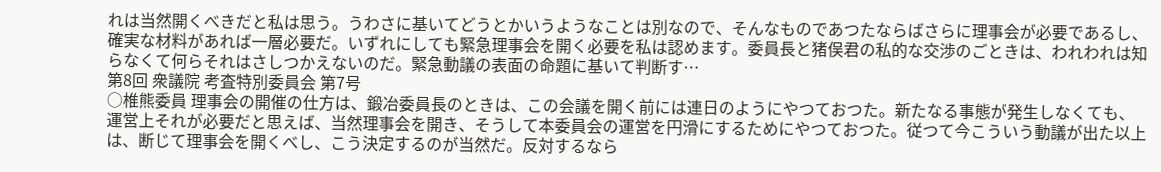れは当然開くべきだと私は思う。うわさに基いてどうとかいうようなことは別なので、そんなものであつたならばさらに理事会が必要であるし、確実な材料があれば一層必要だ。いずれにしても緊急理事会を開く必要を私は認めます。委員長と猪俣君の私的な交渉のごときは、われわれは知らなくて何らそれはさしつかえないのだ。緊急動議の表面の命題に基いて判断す…
第8回 衆議院 考査特別委員会 第7号
○椎熊委員 理事会の開催の仕方は、鍛冶委員長のときは、この会議を開く前には連日のようにやつておつた。新たなる事態が発生しなくても、運営上それが必要だと思えば、当然理事会を開き、そうして本委員会の運営を円滑にするためにやつておつた。従つて今こういう動議が出た以上は、断じて理事会を開くべし、こう決定するのが当然だ。反対するなら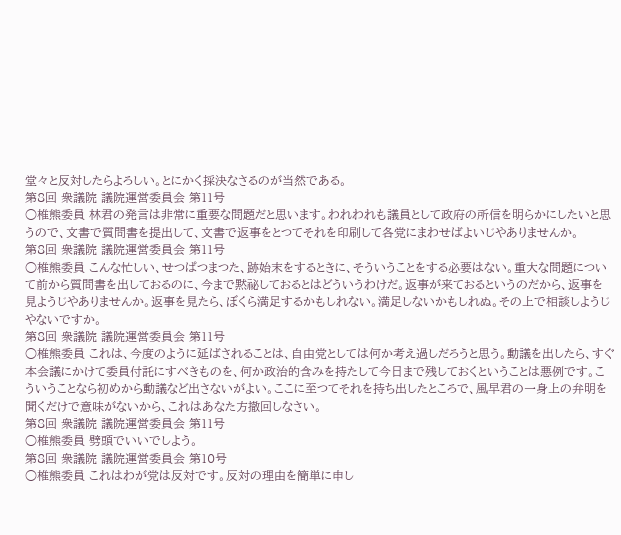堂々と反対したらよろしい。とにかく採決なさるのが当然である。
第8回 衆議院 議院運営委員会 第11号
○椎熊委員 林君の発言は非常に重要な問題だと思います。われわれも議員として政府の所信を明らかにしたいと思うので、文書で質問書を提出して、文書で返事をとつてそれを印刷して各党にまわせばよいじやありませんか。
第8回 衆議院 議院運営委員会 第11号
○椎熊委員 こんな忙しい、せつぱつまつた、跡始末をするときに、そういうことをする必要はない。重大な問題について前から質問書を出しておるのに、今まで黙祕しておるとはどういうわけだ。返事が来ておるというのだから、返事を見ようじやありませんか。返事を見たら、ぼくら満足するかもしれない。満足しないかもしれぬ。その上で相談しようじやないですか。
第8回 衆議院 議院運営委員会 第11号
○椎熊委員 これは、今度のように延ばされることは、自由党としては何か考え過しだろうと思う。動議を出したら、すぐ本会議にかけて委員付託にすべきものを、何か政治的含みを持たして今日まで残しておくということは悪例です。こういうことなら初めから動議など出さないがよい。ここに至つてそれを持ち出したところで、風早君の一身上の弁明を聞くだけで意味がないから、これはあなた方撤回しなさい。
第8回 衆議院 議院運営委員会 第11号
○椎熊委員 劈頭でいいでしよう。
第8回 衆議院 議院運営委員会 第10号
○椎熊委員 これはわが党は反対です。反対の理由を簡単に申し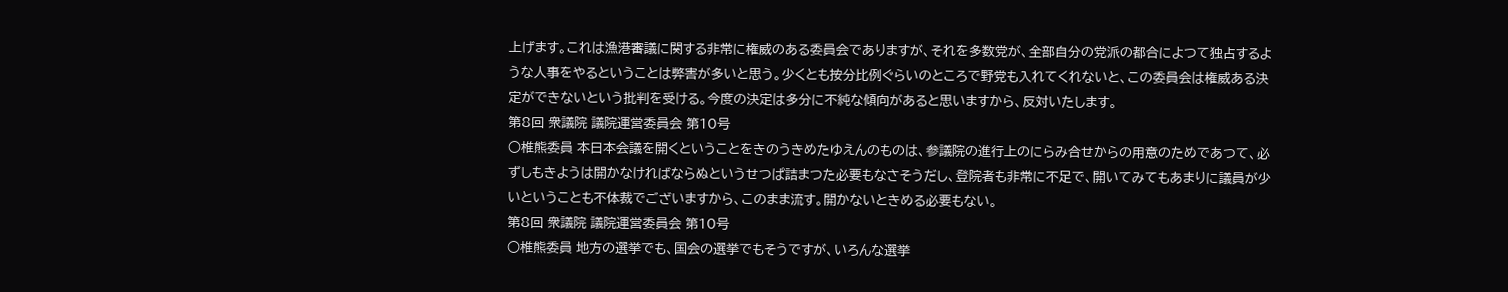上げます。これは漁港審議に関する非常に権威のある委員会でありますが、それを多数党が、全部自分の党派の都合によつて独占するような人事をやるということは弊害が多いと思う。少くとも按分比例ぐらいのところで野党も入れてくれないと、この委員会は権威ある決定ができないという批判を受ける。今度の決定は多分に不純な傾向があると思いますから、反対いたします。
第8回 衆議院 議院運営委員会 第10号
○椎熊委員 本日本会議を開くということをきのうきめたゆえんのものは、参議院の進行上のにらみ合せからの用意のためであつて、必ずしもきようは開かなければならぬというせつぱ詰まつた必要もなさそうだし、登院者も非常に不足で、開いてみてもあまりに議員が少いということも不体裁でございますから、このまま流す。開かないときめる必要もない。
第8回 衆議院 議院運営委員会 第10号
○椎熊委員 地方の選挙でも、国会の選挙でもそうですが、いろんな選挙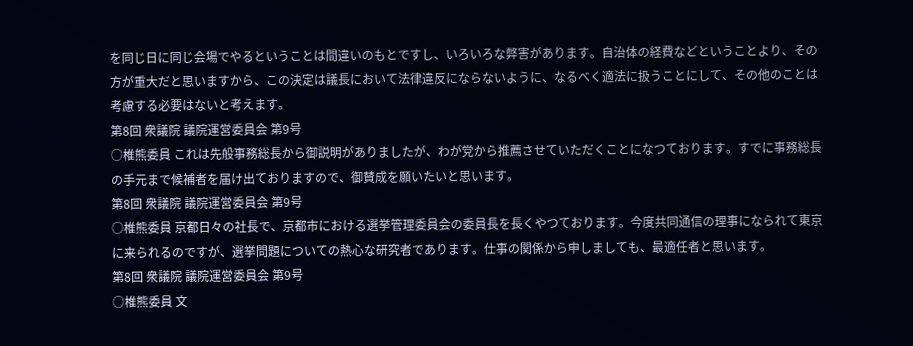を同じ日に同じ会場でやるということは間違いのもとですし、いろいろな弊害があります。自治体の経費などということより、その方が重大だと思いますから、この決定は議長において法律違反にならないように、なるべく適法に扱うことにして、その他のことは考慮する必要はないと考えます。
第8回 衆議院 議院運営委員会 第9号
○椎熊委員 これは先般事務総長から御説明がありましたが、わが党から推薦させていただくことになつております。すでに事務総長の手元まで候補者を届け出ておりますので、御賛成を願いたいと思います。
第8回 衆議院 議院運営委員会 第9号
○椎熊委員 京都日々の社長で、京都市における選挙管理委員会の委員長を長くやつております。今度共同通信の理事になられて東京に来られるのですが、選挙問題についての熱心な研究者であります。仕事の関係から申しましても、最適任者と思います。
第8回 衆議院 議院運営委員会 第9号
○椎熊委員 文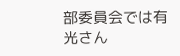部委員会では有光さん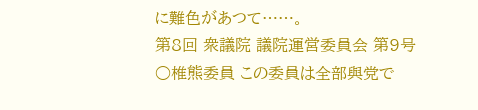に難色があつて……。
第8回 衆議院 議院運営委員会 第9号
○椎熊委員 この委員は全部與党で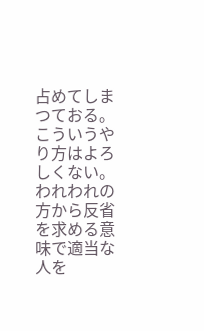占めてしまつておる。こういうやり方はよろしくない。われわれの方から反省を求める意味で適当な人を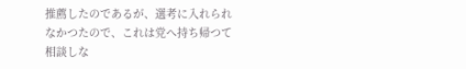推薦したのであるが、選考に入れられなかつたので、これは党へ持ち帰つて相談しな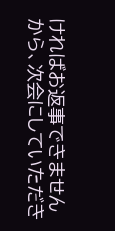ければお返事できませんから、次会にしていただき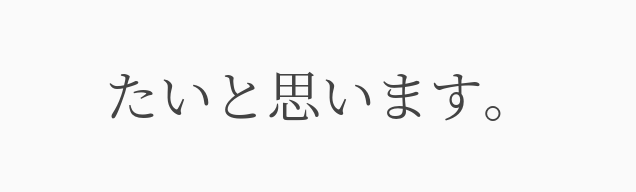たいと思います。